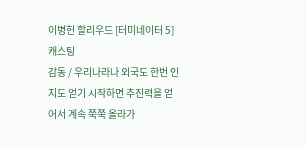이병헌 할리우드 [터미네이터 5] 캐스팅
감동 / 우리나라나 외국도 한번 인지도 얻기 시작하면 추진력을 얻어서 계속 쭉쭉 올라가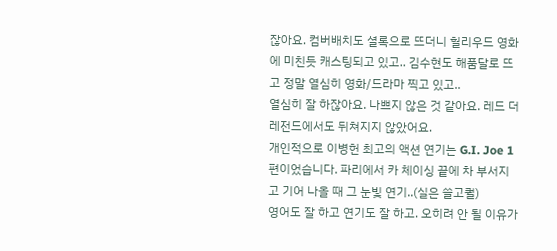잖아요. 컴버배치도 셜록으로 뜨더니 헐리우드 영화에 미친듯 캐스팅되고 있고.. 김수현도 해품달로 뜨고 정말 열심히 영화/드라마 찍고 있고..
열심히 잘 하잖아요. 나쁘지 않은 것 같아요. 레드 더 레전드에서도 뒤쳐지지 않았어요.
개인적으로 이병헌 최고의 액션 연기는 G.I. Joe 1편이었습니다. 파리에서 카 체이싱 끝에 차 부서지고 기어 나올 때 그 눈빛 연기..(실은 쓸고퀄)
영어도 잘 하고 연기도 잘 하고. 오히려 안 될 이유가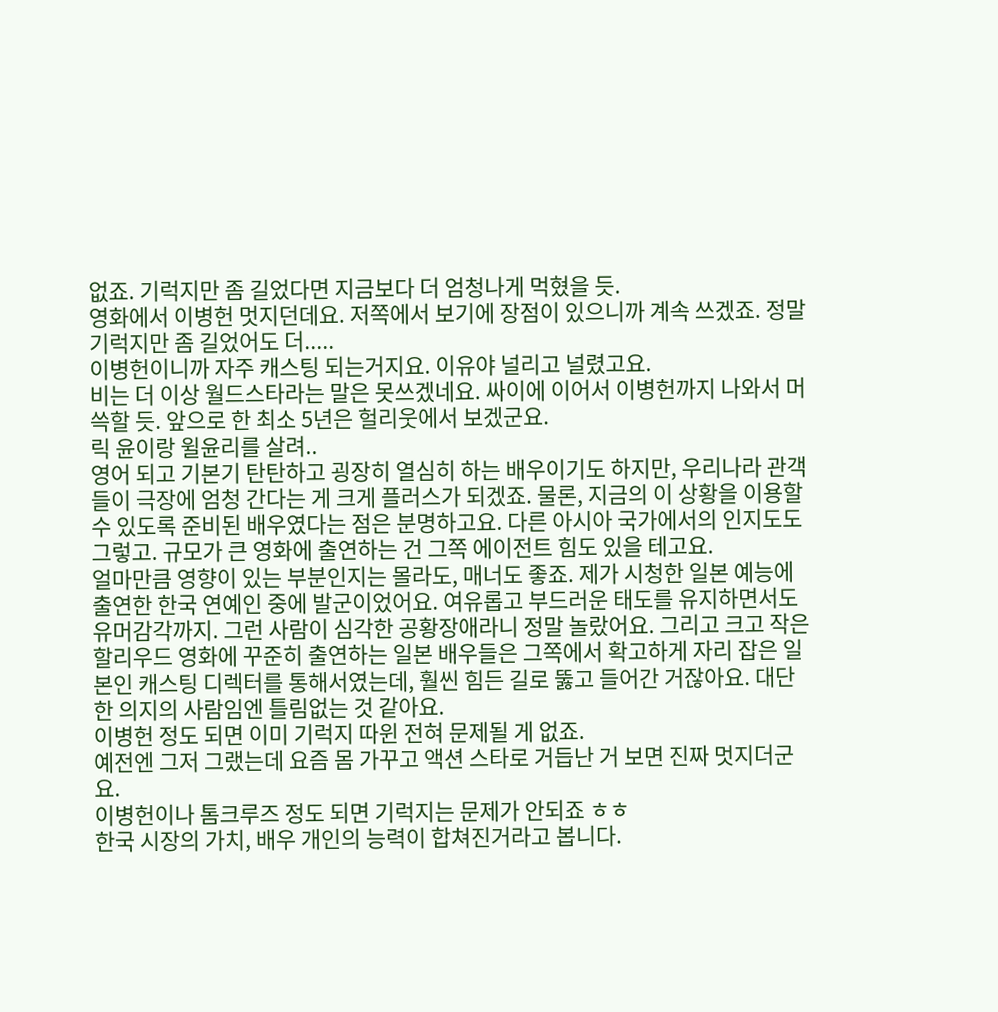없죠. 기럭지만 좀 길었다면 지금보다 더 엄청나게 먹혔을 듯.
영화에서 이병헌 멋지던데요. 저쪽에서 보기에 장점이 있으니까 계속 쓰겠죠. 정말 기럭지만 좀 길었어도 더.....
이병헌이니까 자주 캐스팅 되는거지요. 이유야 널리고 널렸고요.
비는 더 이상 월드스타라는 말은 못쓰겠네요. 싸이에 이어서 이병헌까지 나와서 머쓱할 듯. 앞으로 한 최소 5년은 헐리웃에서 보겠군요.
릭 윤이랑 윌윤리를 살려..
영어 되고 기본기 탄탄하고 굉장히 열심히 하는 배우이기도 하지만, 우리나라 관객들이 극장에 엄청 간다는 게 크게 플러스가 되겠죠. 물론, 지금의 이 상황을 이용할 수 있도록 준비된 배우였다는 점은 분명하고요. 다른 아시아 국가에서의 인지도도 그렇고. 규모가 큰 영화에 출연하는 건 그쪽 에이전트 힘도 있을 테고요.
얼마만큼 영향이 있는 부분인지는 몰라도, 매너도 좋죠. 제가 시청한 일본 예능에 출연한 한국 연예인 중에 발군이었어요. 여유롭고 부드러운 태도를 유지하면서도 유머감각까지. 그런 사람이 심각한 공황장애라니 정말 놀랐어요. 그리고 크고 작은 할리우드 영화에 꾸준히 출연하는 일본 배우들은 그쪽에서 확고하게 자리 잡은 일본인 캐스팅 디렉터를 통해서였는데, 훨씬 힘든 길로 뚫고 들어간 거잖아요. 대단한 의지의 사람임엔 틀림없는 것 같아요.
이병헌 정도 되면 이미 기럭지 따윈 전혀 문제될 게 없죠.
예전엔 그저 그랬는데 요즘 몸 가꾸고 액션 스타로 거듭난 거 보면 진짜 멋지더군요.
이병헌이나 톰크루즈 정도 되면 기럭지는 문제가 안되죠 ㅎㅎ
한국 시장의 가치, 배우 개인의 능력이 합쳐진거라고 봅니다.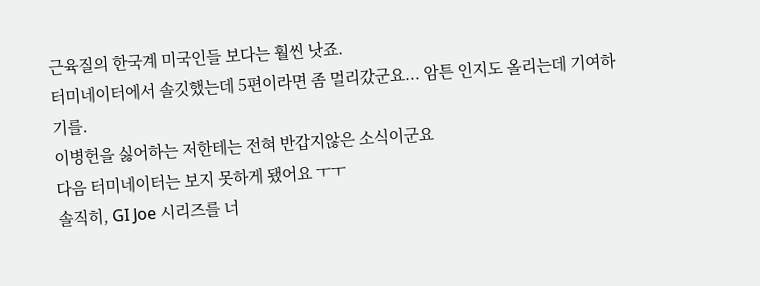근육질의 한국계 미국인들 보다는 훨씬 낫죠.
터미네이터에서 솔깃했는데 5편이라면 좀 멀리갔군요... 암튼 인지도 올리는데 기여하기를.
이병헌을 싫어하는 저한테는 전혀 반갑지않은 소식이군요
다음 터미네이터는 보지 못하게 됐어요 ㅜㅜ
솔직히, GI Joe 시리즈를 너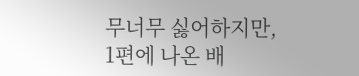무너무 싫어하지만,
1편에 나온 배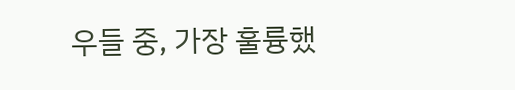우들 중, 가장 훌륭했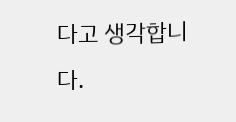다고 생각합니다.